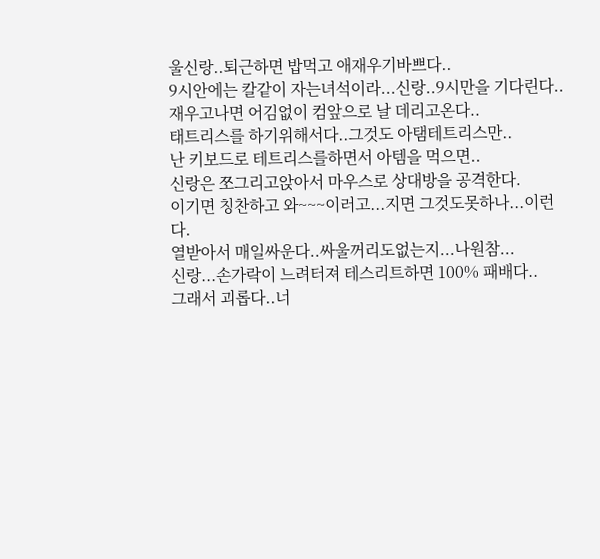울신랑..퇴근하면 밥먹고 애재우기바쁘다..
9시안에는 칼같이 자는녀석이라...신랑..9시만을 기다린다..
재우고나면 어김없이 컴앞으로 날 데리고온다..
태트리스를 하기위해서다..그것도 아탬테트리스만..
난 키보드로 테트리스를하면서 아템을 먹으면..
신랑은 쪼그리고앉아서 마우스로 상대방을 공격한다.
이기면 칭찬하고 와~~~이러고...지면 그것도못하나...이런다.
열받아서 매일싸운다..싸울꺼리도없는지...나원참...
신랑...손가락이 느려터져 테스리트하면 100% 패배다..
그래서 괴롭다..너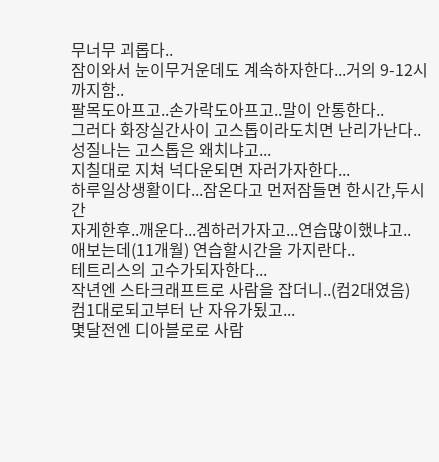무너무 괴롭다..
잠이와서 눈이무거운데도 계속하자한다...거의 9-12시까지함..
팔목도아프고..손가락도아프고..말이 안통한다..
그러다 화장실간사이 고스톱이라도치면 난리가난다..
성질나는 고스톱은 왜치냐고...
지칠대로 지쳐 넉다운되면 자러가자한다...
하루일상생활이다...잠온다고 먼저잠들면 한시간,두시간
자게한후..깨운다...겜하러가자고...연습많이했냐고..
애보는데(11개월) 연습할시간을 가지란다..
테트리스의 고수가되자한다...
작년엔 스타크래프트로 사람을 잡더니..(컴2대였음)
컴1대로되고부터 난 자유가됬고...
몇달전엔 디아블로로 사람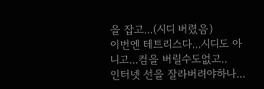을 잡고...(시디 버렸음)
이번엔 테트리스다...시디도 아니고...컴을 버릴수도없고..
인터넷 선을 잘라버려야하나...